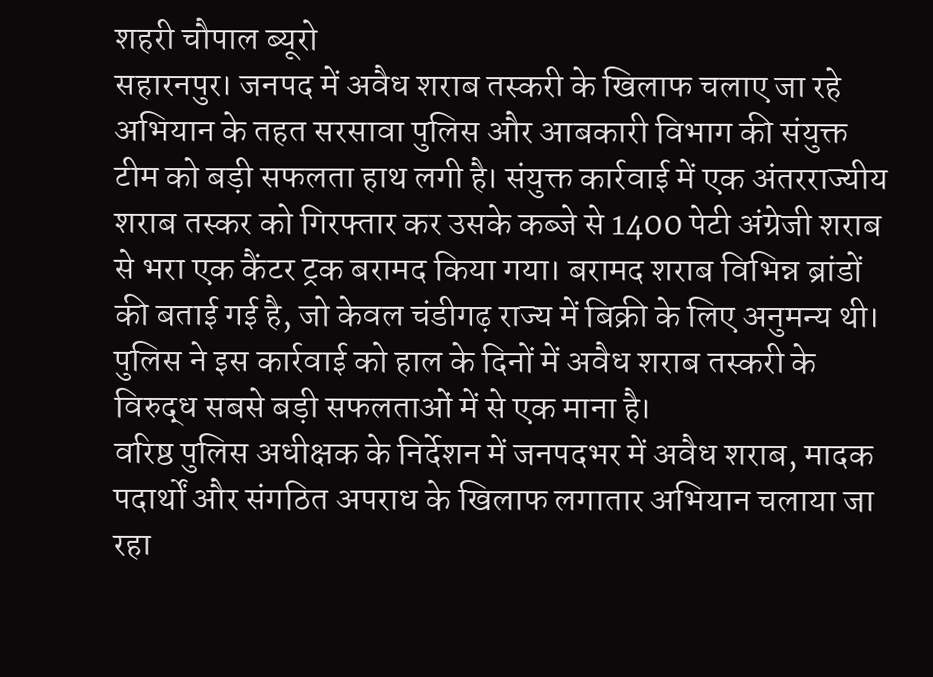शहरी चौपाल ब्यूरो
सहारनपुर। जनपद में अवैध शराब तस्करी के खिलाफ चलाए जा रहे अभियान के तहत सरसावा पुलिस और आबकारी विभाग की संयुक्त टीम को बड़ी सफलता हाथ लगी है। संयुक्त कार्रवाई में एक अंतरराज्यीय शराब तस्कर को गिरफ्तार कर उसके कब्जे से 1400 पेटी अंग्रेजी शराब से भरा एक कैंटर ट्रक बरामद किया गया। बरामद शराब विभिन्न ब्रांडों की बताई गई है, जो केवल चंडीगढ़ राज्य में बिक्री के लिए अनुमन्य थी। पुलिस ने इस कार्रवाई को हाल के दिनों में अवैध शराब तस्करी के विरुद्ध सबसे बड़ी सफलताओं में से एक माना है।
वरिष्ठ पुलिस अधीक्षक के निर्देशन में जनपदभर में अवैध शराब, मादक पदार्थों और संगठित अपराध के खिलाफ लगातार अभियान चलाया जा रहा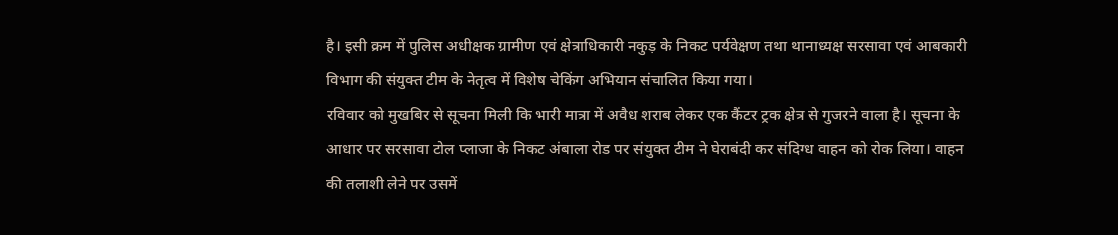है। इसी क्रम में पुलिस अधीक्षक ग्रामीण एवं क्षेत्राधिकारी नकुड़ के निकट पर्यवेक्षण तथा थानाध्यक्ष सरसावा एवं आबकारी विभाग की संयुक्त टीम के नेतृत्व में विशेष चेकिंग अभियान संचालित किया गया।
रविवार को मुखबिर से सूचना मिली कि भारी मात्रा में अवैध शराब लेकर एक कैंटर ट्रक क्षेत्र से गुजरने वाला है। सूचना के आधार पर सरसावा टोल प्लाजा के निकट अंबाला रोड पर संयुक्त टीम ने घेराबंदी कर संदिग्ध वाहन को रोक लिया। वाहन की तलाशी लेने पर उसमें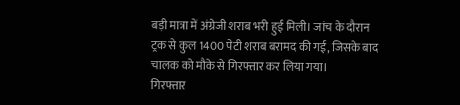बड़ी मात्रा में अंग्रेजी शराब भरी हुई मिली। जांच के दौरान ट्रक से कुल 1400 पेटी शराब बरामद की गई, जिसके बाद चालक को मौके से गिरफ्तार कर लिया गया।
गिरफ्तार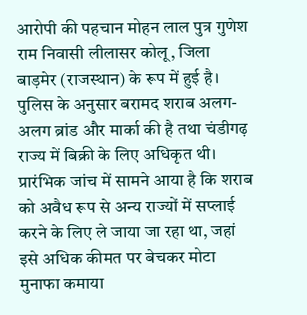आरोपी की पहचान मोहन लाल पुत्र गुणेश राम निवासी लीलासर कोलू, जिला बाड़मेर (राजस्थान) के रूप में हुई है। पुलिस के अनुसार बरामद शराब अलग-अलग ब्रांड और मार्का की है तथा चंडीगढ़ राज्य में बिक्री के लिए अधिकृत थी। प्रारंभिक जांच में सामने आया है कि शराब को अवैध रूप से अन्य राज्यों में सप्लाई करने के लिए ले जाया जा रहा था, जहां इसे अधिक कीमत पर बेचकर मोटा मुनाफा कमाया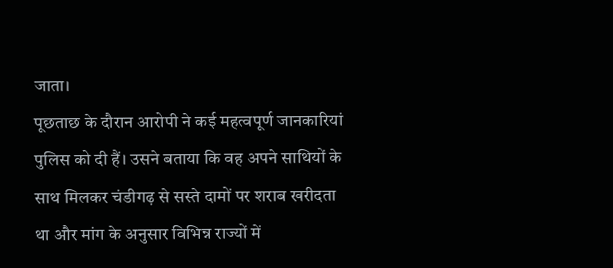जाता।
पूछताछ के दौरान आरोपी ने कई महत्वपूर्ण जानकारियां पुलिस को दी हैं। उसने बताया कि वह अपने साथियों के साथ मिलकर चंडीगढ़ से सस्ते दामों पर शराब खरीदता था और मांग के अनुसार विभिन्न राज्यों में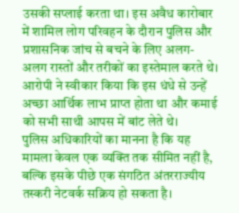उसकी सप्लाई करता था। इस अवैध कारोबार में शामिल लोग परिवहन के दौरान पुलिस और प्रशासनिक जांच से बचने के लिए अलग-अलग रास्तों और तरीकों का इस्तेमाल करते थे। आरोपी ने स्वीकार किया कि इस धंधे से उन्हें अच्छा आर्थिक लाभ प्राप्त होता था और कमाई को सभी साथी आपस में बांट लेते थे।
पुलिस अधिकारियों का मानना है कि यह मामला केवल एक व्यक्ति तक सीमित नहीं है, बल्कि इसके पीछे एक संगठित अंतरराज्यीय तस्करी नेटवर्क सक्रिय हो सकता है।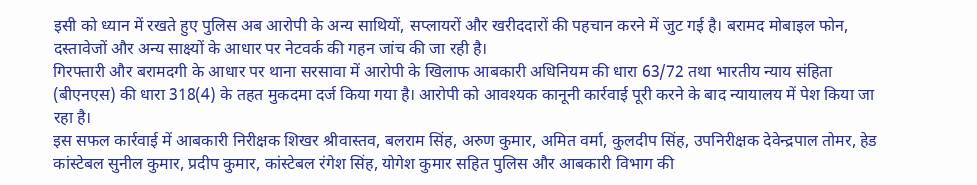इसी को ध्यान में रखते हुए पुलिस अब आरोपी के अन्य साथियों, सप्लायरों और खरीददारों की पहचान करने में जुट गई है। बरामद मोबाइल फोन, दस्तावेजों और अन्य साक्ष्यों के आधार पर नेटवर्क की गहन जांच की जा रही है।
गिरफ्तारी और बरामदगी के आधार पर थाना सरसावा में आरोपी के खिलाफ आबकारी अधिनियम की धारा 63/72 तथा भारतीय न्याय संहिता (बीएनएस) की धारा 318(4) के तहत मुकदमा दर्ज किया गया है। आरोपी को आवश्यक कानूनी कार्रवाई पूरी करने के बाद न्यायालय में पेश किया जा रहा है।
इस सफल कार्रवाई में आबकारी निरीक्षक शिखर श्रीवास्तव, बलराम सिंह, अरुण कुमार, अमित वर्मा, कुलदीप सिंह, उपनिरीक्षक देवेन्द्रपाल तोमर, हेड कांस्टेबल सुनील कुमार, प्रदीप कुमार, कांस्टेबल रंगेश सिंह, योगेश कुमार सहित पुलिस और आबकारी विभाग की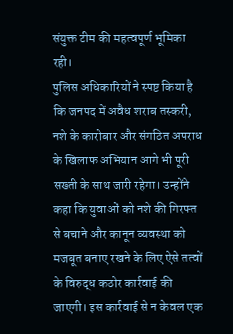संयुक्त टीम की महत्वपूर्ण भूमिका रही।
पुलिस अधिकारियों ने स्पष्ट किया है कि जनपद में अवैध शराब तस्करी, नशे के कारोबार और संगठित अपराध के खिलाफ अभियान आगे भी पूरी सख्ती के साथ जारी रहेगा। उन्होंने कहा कि युवाओं को नशे की गिरफ्त से बचाने और कानून व्यवस्था को मजबूत बनाए रखने के लिए ऐसे तत्वों के विरुद्ध कठोर कार्रवाई की जाएगी। इस कार्रवाई से न केवल एक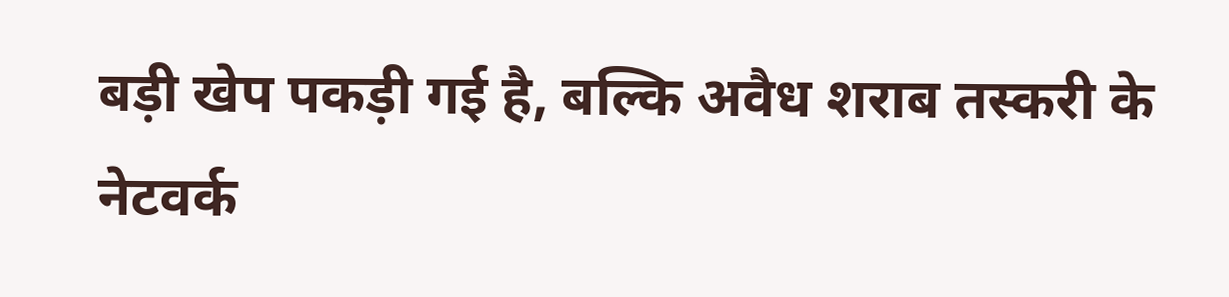बड़ी खेप पकड़ी गई है, बल्कि अवैध शराब तस्करी के नेटवर्क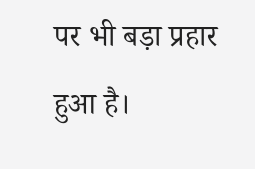पर भी बड़ा प्रहार हुआ है।